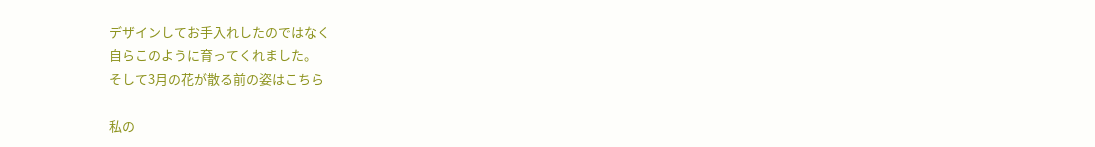デザインしてお手入れしたのではなく
自らこのように育ってくれました。
そして3月の花が散る前の姿はこちら

私の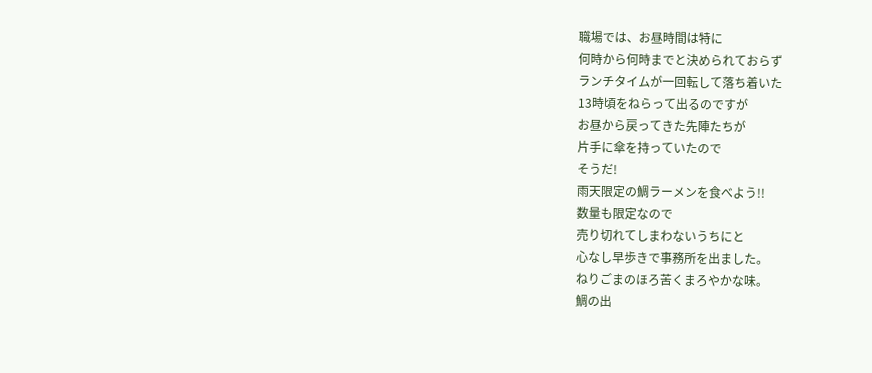職場では、お昼時間は特に
何時から何時までと決められておらず
ランチタイムが一回転して落ち着いた
13時頃をねらって出るのですが
お昼から戻ってきた先陣たちが
片手に傘を持っていたので
そうだ!
雨天限定の鯛ラーメンを食べよう!!
数量も限定なので
売り切れてしまわないうちにと
心なし早歩きで事務所を出ました。
ねりごまのほろ苦くまろやかな味。
鯛の出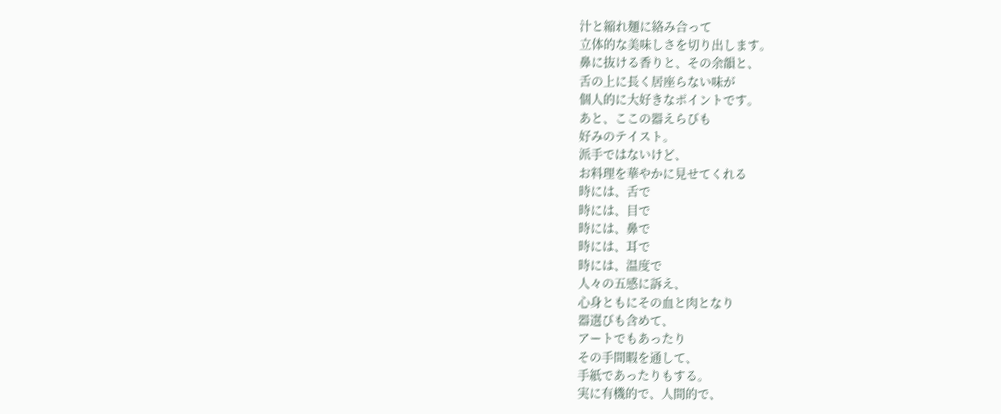汁と縮れ麺に絡み合って
立体的な美味しさを切り出します。
鼻に抜ける香りと、その余韻と、
舌の上に長く居座らない味が
個人的に大好きなポイントです。
あと、ここの器えらびも
好みのテイスト。
派手ではないけど、
お料理を華やかに見せてくれる
時には、舌で
時には、目で
時には、鼻で
時には、耳で
時には、温度で
人々の五感に訴え、
心身ともにその血と肉となり
器選びも含めて、
アートでもあったり
その手間暇を通して、
手紙であったりもする。
実に有機的で、人間的で、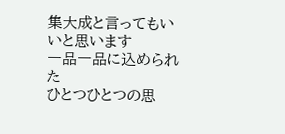集大成と言ってもいいと思います
一品一品に込められた
ひとつひとつの思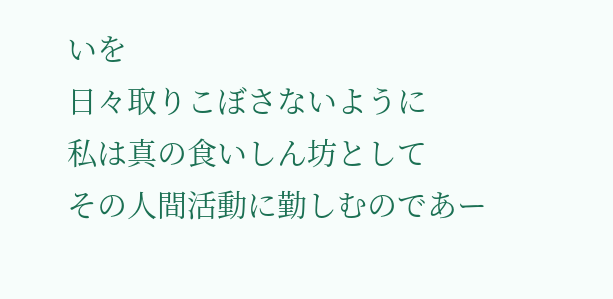いを
日々取りこぼさないように
私は真の食いしん坊として
その人間活動に勤しむのであー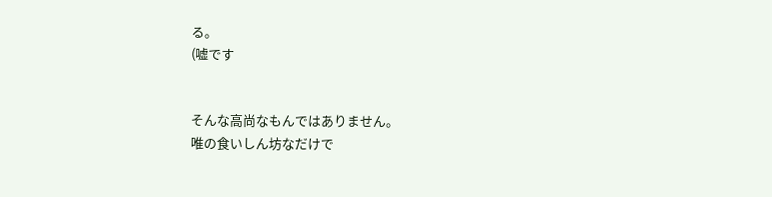る。
(嘘です


そんな高尚なもんではありません。
唯の食いしん坊なだけで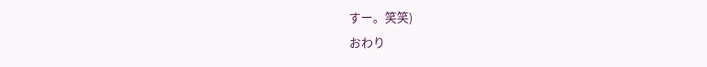すー。笑笑)
おわり